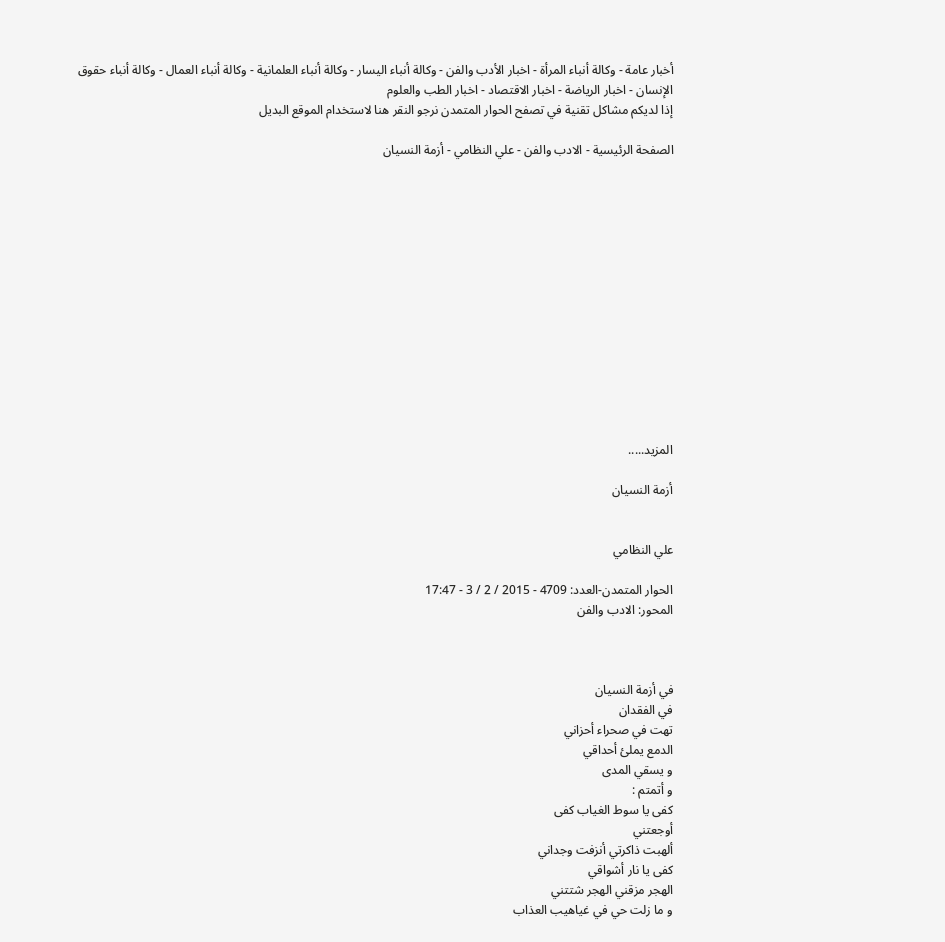أخبار عامة - وكالة أنباء المرأة - اخبار الأدب والفن - وكالة أنباء اليسار - وكالة أنباء العلمانية - وكالة أنباء العمال - وكالة أنباء حقوق الإنسان - اخبار الرياضة - اخبار الاقتصاد - اخبار الطب والعلوم
إذا لديكم مشاكل تقنية في تصفح الحوار المتمدن نرجو النقر هنا لاستخدام الموقع البديل

الصفحة الرئيسية - الادب والفن - علي النظامي - أزمة النسيان














المزيد.....

أزمة النسيان


علي النظامي

الحوار المتمدن-العدد: 4709 - 2015 / 2 / 3 - 17:47
المحور: الادب والفن



في أزمة النسيان
في الفقدان
تهت في صحراء أحزاني
الدمع يملئ أحداقي
و يسقي المدى
و أتمتم :
كفى يا سوط الغياب كفى
أوجعتني
ألهبت ذاكرتي أنزفت وجداني
كفى يا نار أشواقي
الهجر مزقني الهجر شتتني
و ما زلت حي في غياهيب العذاب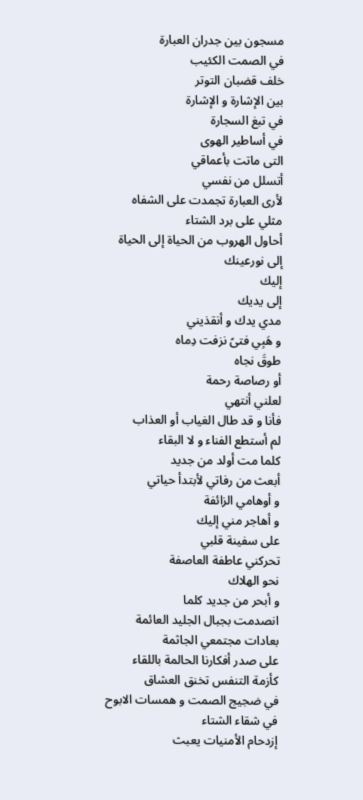مسجون بين جدران العبارة
في الصمت الكئيب
خلف قضبان التوتر
بين الإشارة و الإشارة
في تبغ السجارة
في أساطير الهوى
التى ماتت بأعماقي
أتسلل من نفسي
لأرى العبارة تجمدت على الشفاه
مثلي على برد الشتاء
أحاول الهروب من الحياة إلى الحياة
إلى نورعينك
إليك
إلى يديك
مدي يدك و أنقذيني
و هَبِي فتىً نزفت دِماه
طوقَ نجاه
أو رصاصة رحمة
لعلني أنتهي
فأنا و قد طال الغياب أو العذاب
لم أستطع الفناء و لا البقاء
كلما مت أولد من جديد
أبعث من رفاتي لأبتدأ حياتي
و أوهامي الزائفة
و أهاجر مني إليك
على سفينة قلبي
تحركني عاطفة العاصفة
نحو الهلاك
و أبحر من جديد كلما
انصدمت بجبال الجليد العائمة
بعادات مجتمعي الجاثمة
على صدر أفكارنا الحالمة باللقاء
كأزمة التنفس تخنق العشاق
في ضجيج الصمت و همسات الابوح
في شقاء الشتاء
إزدحام الأمنيات يعبث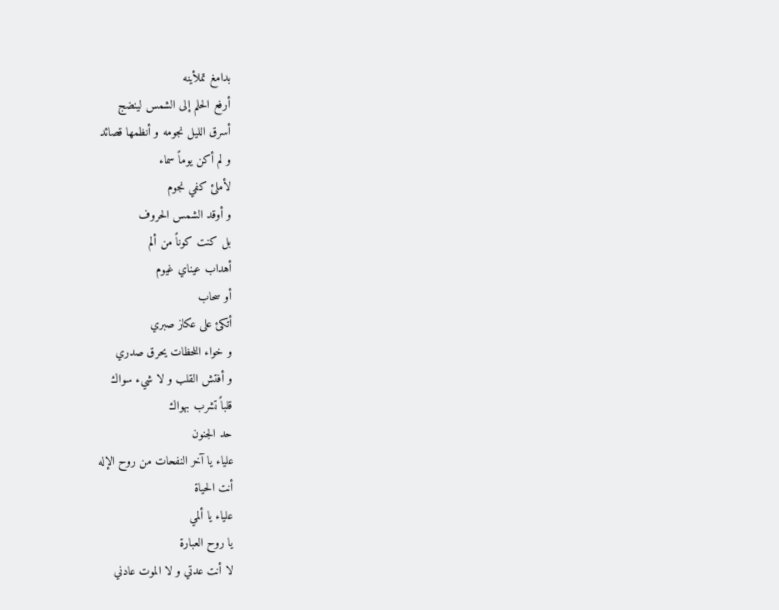بدامغ تملأينه
أرفع الحلم إلى الشمس لينضج
أسرق الليل نجومه و أنظمها قصائد
و لم أكن يوماً سماء
لأملئ كفي نجوم
و أوقد الشمس الحروف
بل كنت كوناً من ألم
أهداب عيناي غيوم
أو سحاب
أتكئ على عكاز صبري
و خواء اللحظات يحرق صدري
و أفتش القلب و لا شيء سواك
قلباً تشرب بهواك
حد الجنون
علياء يا آخر النفحات من روح الإله
أنت الحياة
علياء يا ألمي
يا روح العبارة
لا أنت عدتي و لا الموت عادني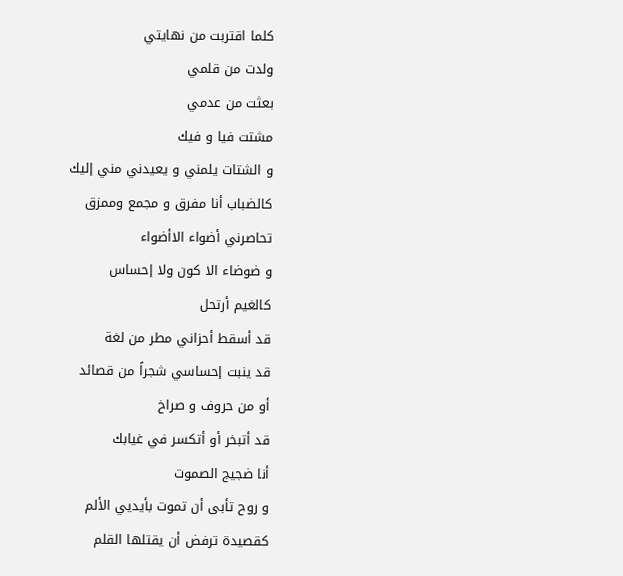كلما اقتربت من نهايتي
ولدت من قلمي
بعثت من عدمي
مشتت فيا و فيك
و الشتات يلمني و يعيدني مني إليك
كالضباب أنا مفرق و مجمع وممزق
تحاصرني أضواء الاأضواء
و ضوضاء الا كون ولا إحساس
كالغيم أرتحل
قد أسقط أحزاني مطر من لغة
قد ينبت إحساسي شجراً من قصائد
أو من حروف و صراخ
قد أتبخر أو أتكسر في غيابك
أنا ضجيج الصموت
و روح تأبى أن تموت بأيديي الألم
كقصيدة ترفض أن يقتلها القلم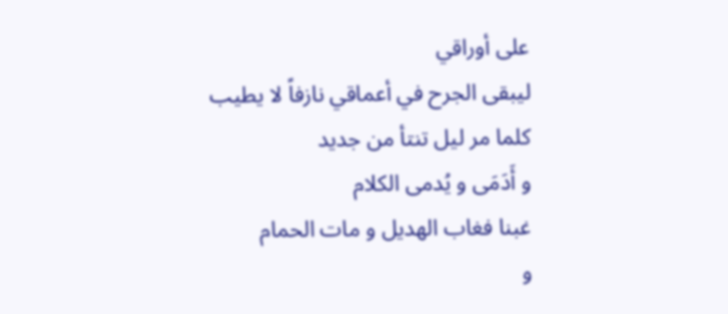على أوراقي
ليبقى الجرح في أعماقي نازفاً لا يطيب
كلما مر ليل تنتأ من جديد
و أَدَمَى و يُدمى الكلام
غبنا فغاب الهديل و مات الحمام
و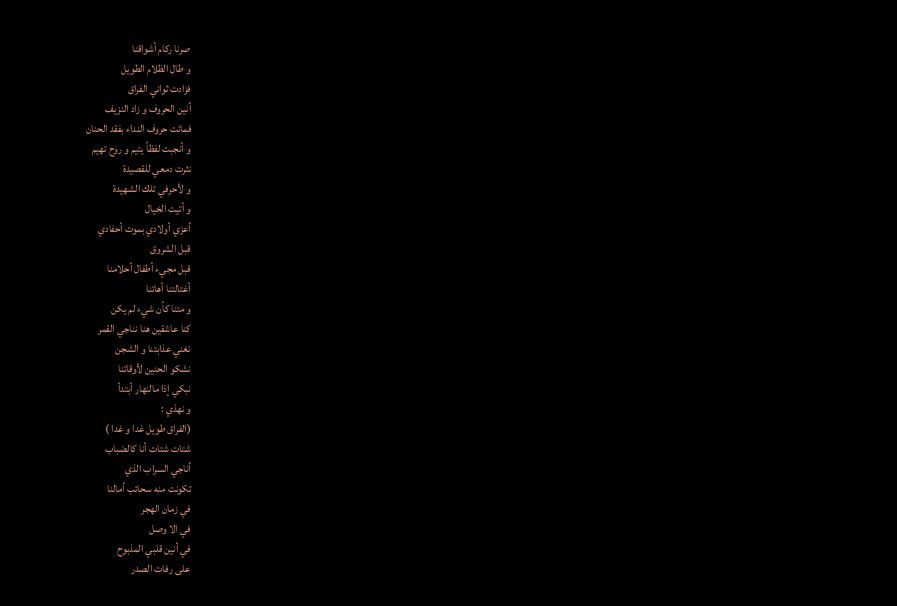صرنا ركام أشواقنا
و طال الظلام الطويل
فزادت ثواني الفراق
أنين الحروف و زاد النزيف
فماتت حروف النداء بفقد الحنان
و أنجبت لفظاً يتيم و روح تهيم
نثرت دمعي للقصيدة
و لأحرفي تلك الشهيدة
و أتيت الخيال
أعزي أولادي بموت أحفادي
قبل الشروق
قبل مجيء أطفال أحلامنا
أغتالتنا أهاتنا
و متنا كأن شيء لم يكن
كنا عاشقين هنا نناجي القمر
نغني عذابتنا و الشجن
نشكو الحنين لأوقاتنا
نبكي إذا مالنهار أبتدأ
و نهذي :
(الفراق طويل غدا و غدا )
شتات شتات أنا كالضباب
أناجي السراب الذي
تكونت منه سحائب أمالنا
في زمان الهجر
في الا وصل
في أنين قلبي المذبوح
على رفات الصدر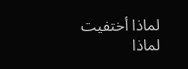لماذا أختفيت
لماذا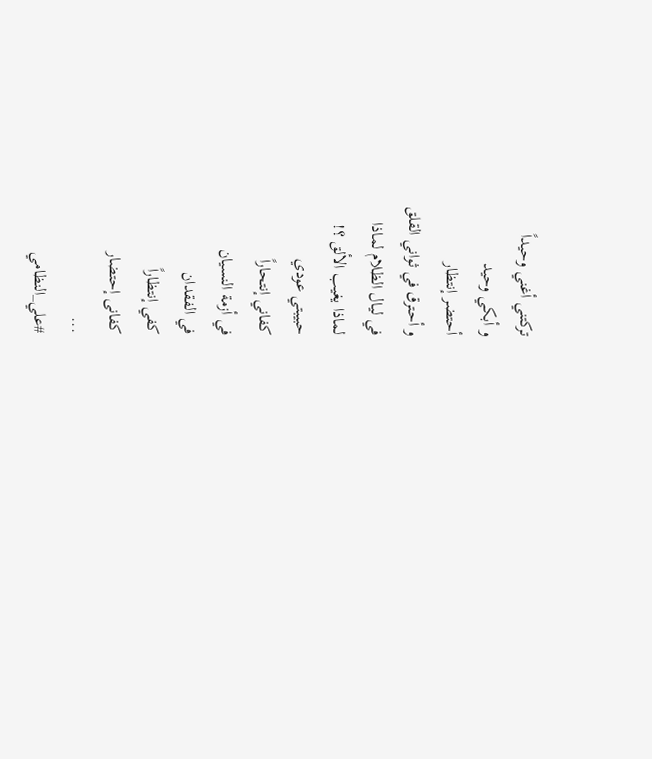تركتني أغني وحيداً
و أبكي وحيد
أحتضر إنتظار
و أحترق في ثواني القلق
في ليال الظلام لماذا
لماذا يغيب الألق ؟!
حبيبتي عودي
كفاني إنتحاراً
في أزمة النسيان
في الفقدان
كفي إنتظاراً
كفانى إحتضار
...
#علي_النظامي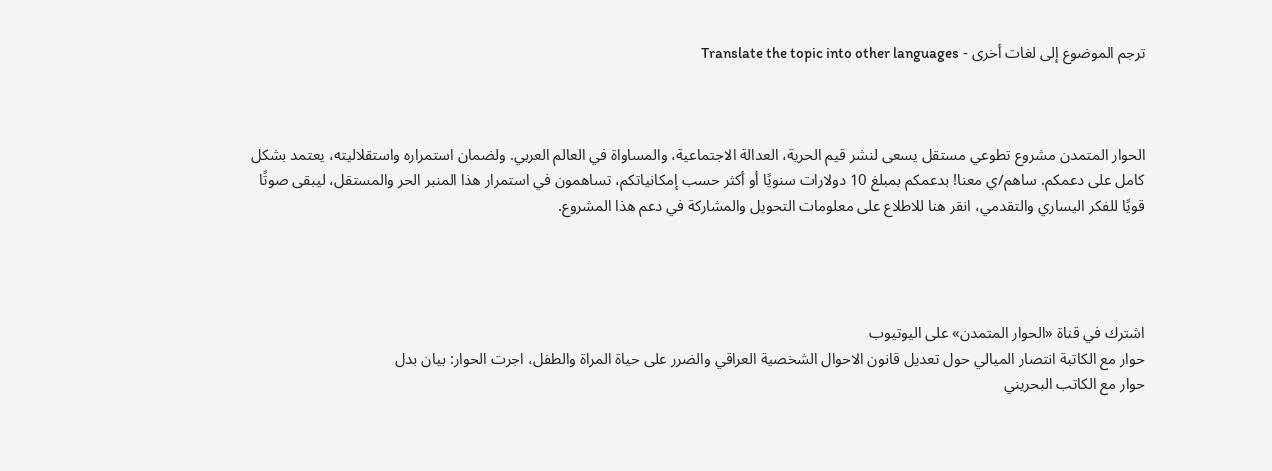ترجم الموضوع إلى لغات أخرى - Translate the topic into other languages



الحوار المتمدن مشروع تطوعي مستقل يسعى لنشر قيم الحرية، العدالة الاجتماعية، والمساواة في العالم العربي. ولضمان استمراره واستقلاليته، يعتمد بشكل كامل على دعمكم. ساهم/ي معنا! بدعمكم بمبلغ 10 دولارات سنويًا أو أكثر حسب إمكانياتكم، تساهمون في استمرار هذا المنبر الحر والمستقل، ليبقى صوتًا قويًا للفكر اليساري والتقدمي، انقر هنا للاطلاع على معلومات التحويل والمشاركة في دعم هذا المشروع.




اشترك في قناة «الحوار المتمدن» على اليوتيوب
حوار مع الكاتبة انتصار الميالي حول تعديل قانون الاحوال الشخصية العراقي والضرر على حياة المراة والطفل، اجرت الحوار: بيان بدل
حوار مع الكاتب البحريني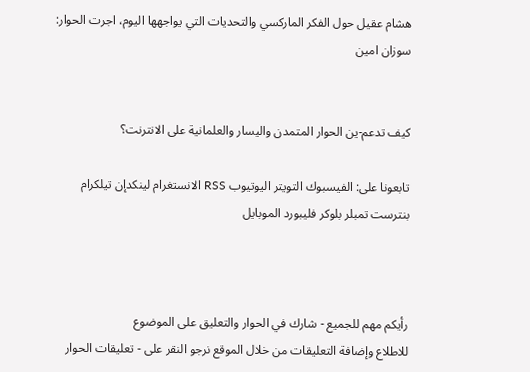هشام عقيل حول الفكر الماركسي والتحديات التي يواجهها اليوم، اجرت الحوار: سوزان امين


كيف تدعم-ين الحوار المتمدن واليسار والعلمانية على الانترنت؟

تابعونا على: الفيسبوك التويتر اليوتيوب RSS الانستغرام لينكدإن تيلكرام بنترست تمبلر بلوكر فليبورد الموبايل



رأيكم مهم للجميع - شارك في الحوار والتعليق على الموضوع
للاطلاع وإضافة التعليقات من خلال الموقع نرجو النقر على - تعليقات الحوار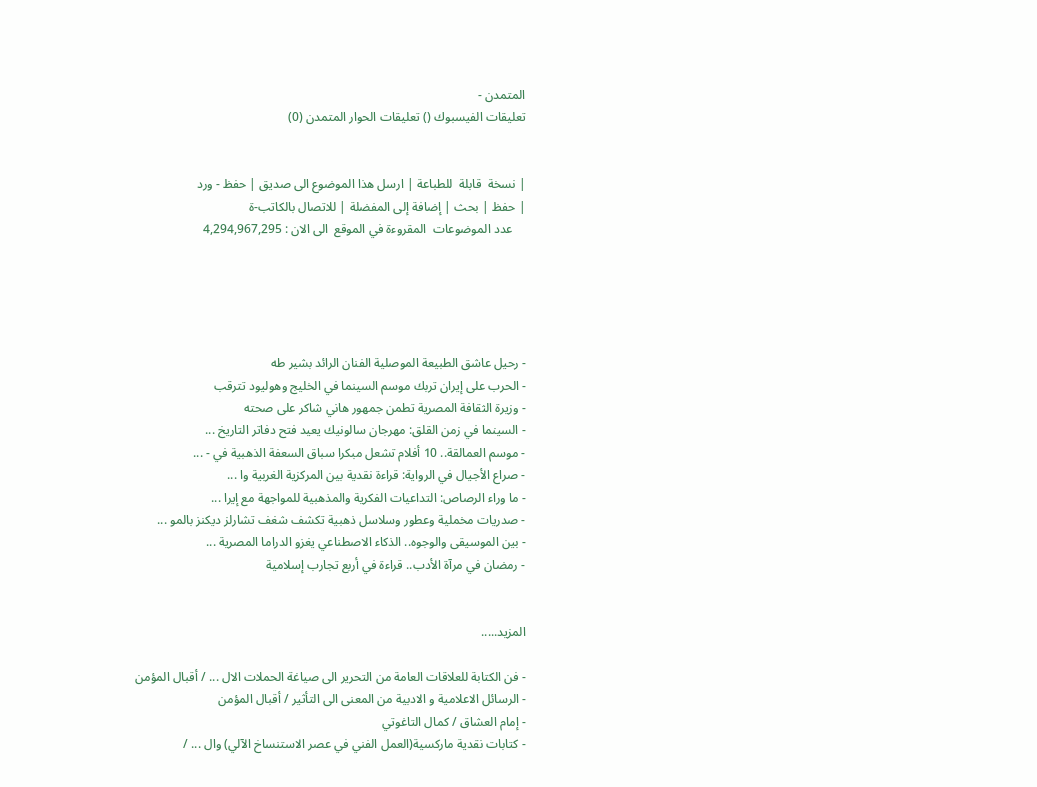المتمدن -
تعليقات الفيسبوك () تعليقات الحوار المتمدن (0)


| نسخة  قابلة  للطباعة | ارسل هذا الموضوع الى صديق | حفظ - ورد
| حفظ | بحث | إضافة إلى المفضلة | للاتصال بالكاتب-ة
    عدد الموضوعات  المقروءة في الموقع  الى الان : 4,294,967,295





- رحيل عاشق الطبيعة الموصلية الفنان الرائد بشير طه
- الحرب على إيران تربك موسم السينما في الخليج وهوليود تترقب
- وزيرة الثقافة المصرية تطمن جمهور هاني شاكر على صحته
- السينما في زمن القلق: مهرجان سالونيك يعيد فتح دفاتر التاريخ ...
- موسم العمالقة.. 10 أفلام تشعل مبكرا سباق السعفة الذهبية في - ...
- صراع الأجيال في الرواية: قراءة نقدية بين المركزية الغربية وا ...
- ما وراء الرصاص: التداعيات الفكرية والمذهبية للمواجهة مع إيرا ...
- صدريات مخملية وعطور وسلاسل ذهبية تكشف شغف تشارلز ديكنز بالمو ...
- بين الموسيقى والوجوه.. الذكاء الاصطناعي يغزو الدراما المصرية ...
- رمضان في مرآة الأدب.. قراءة في أربع تجارب إسلامية


المزيد.....

- فن الكتابة للعلاقات العامة من التحرير الى صياغة الحملات الال ... / أقبال المؤمن
- الرسائل الاعلامية و الادبية من المعنى الى التأثير / أقبال المؤمن
- إمام العشاق / كمال التاغوتي
- كتابات نقدية ماركسية(العمل الفني في عصر الاستنساخ الآلي) وال ... /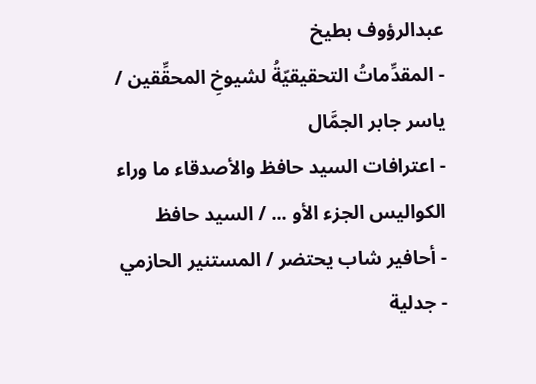عبدالرؤوف بطيخ
- المقدِّماتُ التحقيقيّةُ لشيوخِ المحقِّقين / ياسر جابر الجمَّال
- اعترافات السيد حافظ والأصدقاء ما وراء الكواليس الجزء الأو ... / السيد حافظ
- أحافير شاب يحتضر / المستنير الحازمي
- جدلية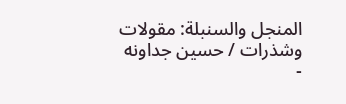المنجل والسنبلة: مقولات وشذرات / حسين جداونه
-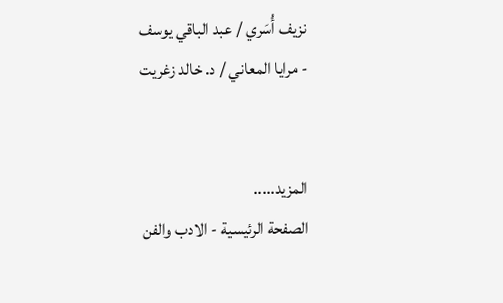نزيف أُسَري / عبد الباقي يوسف
- مرايا المعاني / د. خالد زغريت


المزيد.....
الصفحة الرئيسية - الادب والفن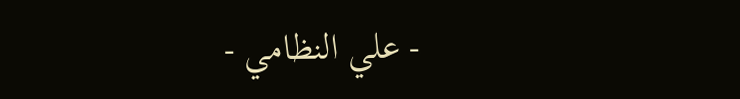- علي النظامي -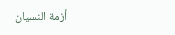أزمة النسيان